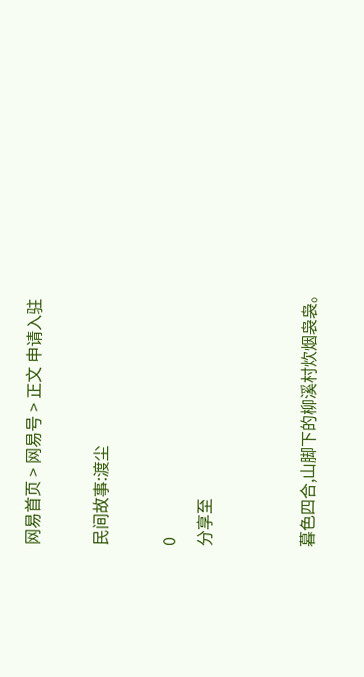网易首页 > 网易号 > 正文 申请入驻

民间故事:渡尘

0
分享至


暮色四合,山脚下的柳溪村炊烟袅袅。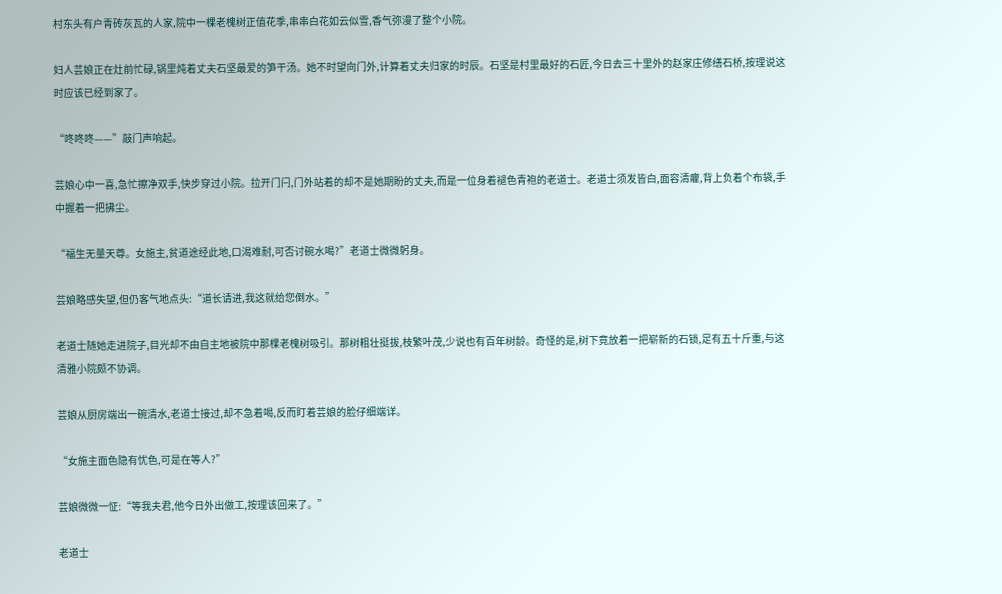村东头有户青砖灰瓦的人家,院中一棵老槐树正值花季,串串白花如云似雪,香气弥漫了整个小院。

妇人芸娘正在灶前忙碌,锅里炖着丈夫石坚最爱的笋干汤。她不时望向门外,计算着丈夫归家的时辰。石坚是村里最好的石匠,今日去三十里外的赵家庄修缮石桥,按理说这时应该已经到家了。

“咚咚咚——”敲门声响起。

芸娘心中一喜,急忙擦净双手,快步穿过小院。拉开门闩,门外站着的却不是她期盼的丈夫,而是一位身着褪色青袍的老道士。老道士须发皆白,面容清癯,背上负着个布袋,手中握着一把拂尘。

“福生无量天尊。女施主,贫道途经此地,口渴难耐,可否讨碗水喝?”老道士微微躬身。

芸娘略感失望,但仍客气地点头:“道长请进,我这就给您倒水。”

老道士随她走进院子,目光却不由自主地被院中那棵老槐树吸引。那树粗壮挺拔,枝繁叶茂,少说也有百年树龄。奇怪的是,树下竟放着一把崭新的石锁,足有五十斤重,与这清雅小院颇不协调。

芸娘从厨房端出一碗清水,老道士接过,却不急着喝,反而盯着芸娘的脸仔细端详。

“女施主面色隐有忧色,可是在等人?”

芸娘微微一怔:“等我夫君,他今日外出做工,按理该回来了。”

老道士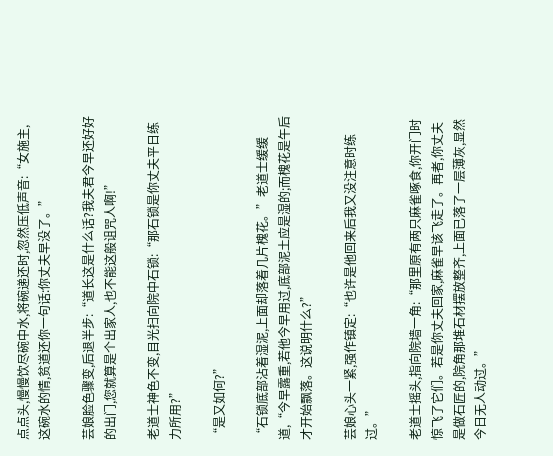点点头,慢慢饮尽碗中水,将碗递还时,忽然压低声音:“女施主,这碗水的情,贫道还你一句话:你丈夫早没了。”

芸娘脸色骤变,后退半步:“道长这是什么话?我夫君今早还好好的出门,您就算是个出家人,也不能这般诅咒人啊!”

老道士神色不变,目光扫向院中石锁:“那石锁是你丈夫平日练力所用?”

“是又如何?”

“石锁底部沾着湿泥,上面却落着几片槐花。”老道士缓缓道,“今早露重,若他今早用过,底部泥土应是湿的;而槐花是午后才开始飘落。这说明什么?”

芸娘心头一紧,强作镇定:“也许是他回来后我又没注意时练过。”

老道士摇头,指向院墙一角:“那里原有两只麻雀啄食,你开门时惊飞了它们。若是你丈夫回家,麻雀早该飞走了。再者,你丈夫是做石匠的,院角那堆石材摆放整齐,上面已落了一层薄灰,显然今日无人动过。”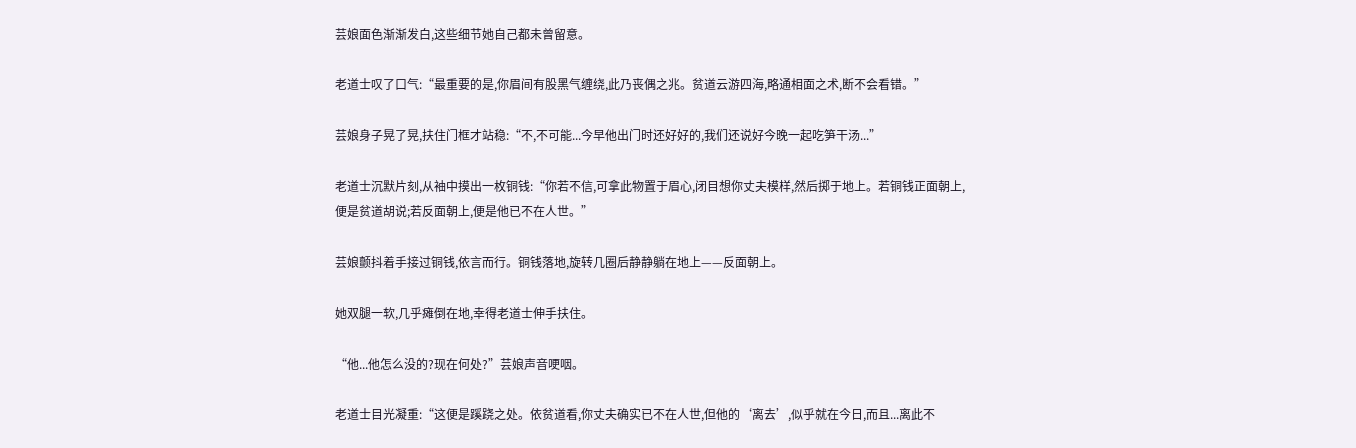芸娘面色渐渐发白,这些细节她自己都未曾留意。

老道士叹了口气:“最重要的是,你眉间有股黑气缠绕,此乃丧偶之兆。贫道云游四海,略通相面之术,断不会看错。”

芸娘身子晃了晃,扶住门框才站稳:“不,不可能...今早他出门时还好好的,我们还说好今晚一起吃笋干汤...”

老道士沉默片刻,从袖中摸出一枚铜钱:“你若不信,可拿此物置于眉心,闭目想你丈夫模样,然后掷于地上。若铜钱正面朝上,便是贫道胡说;若反面朝上,便是他已不在人世。”

芸娘颤抖着手接过铜钱,依言而行。铜钱落地,旋转几圈后静静躺在地上——反面朝上。

她双腿一软,几乎瘫倒在地,幸得老道士伸手扶住。

“他...他怎么没的?现在何处?”芸娘声音哽咽。

老道士目光凝重:“这便是蹊跷之处。依贫道看,你丈夫确实已不在人世,但他的‘离去’,似乎就在今日,而且...离此不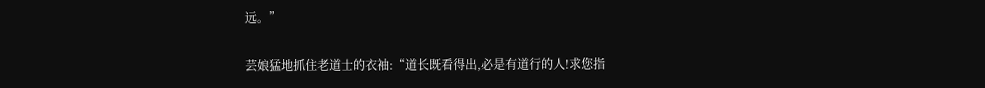远。”

芸娘猛地抓住老道士的衣袖:“道长既看得出,必是有道行的人!求您指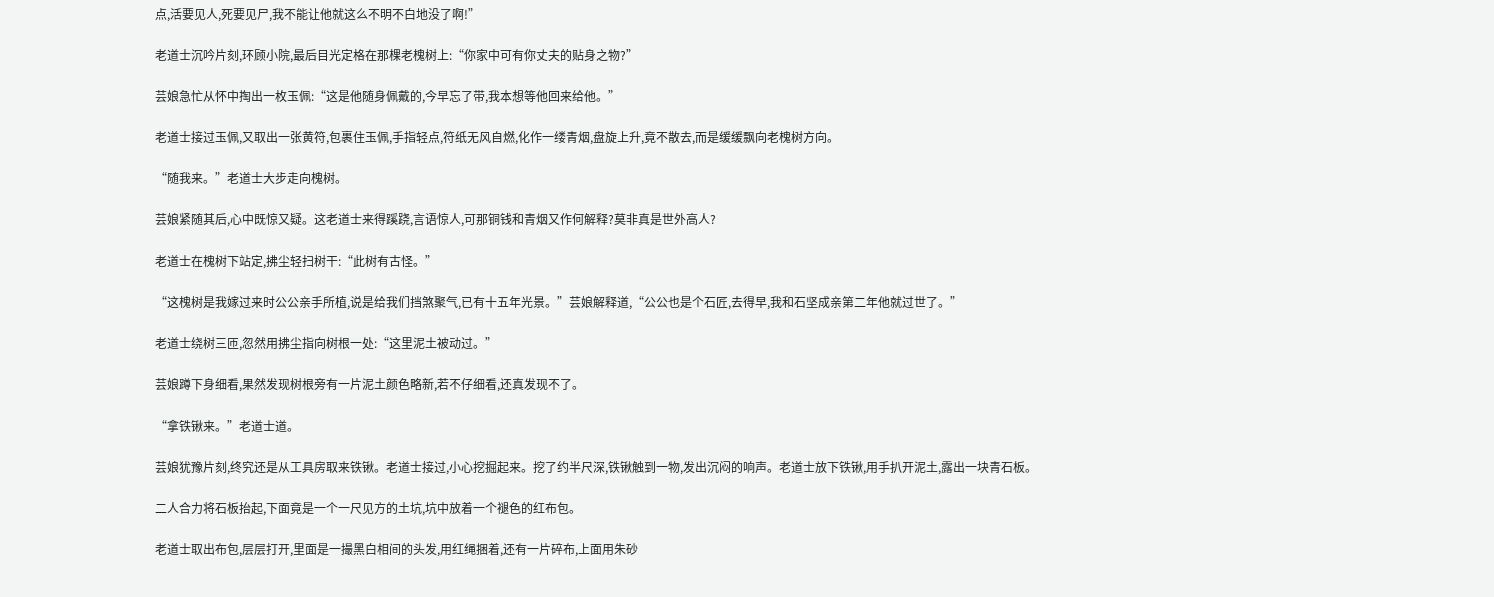点,活要见人,死要见尸,我不能让他就这么不明不白地没了啊!”

老道士沉吟片刻,环顾小院,最后目光定格在那棵老槐树上:“你家中可有你丈夫的贴身之物?”

芸娘急忙从怀中掏出一枚玉佩:“这是他随身佩戴的,今早忘了带,我本想等他回来给他。”

老道士接过玉佩,又取出一张黄符,包裹住玉佩,手指轻点,符纸无风自燃,化作一缕青烟,盘旋上升,竟不散去,而是缓缓飘向老槐树方向。

“随我来。”老道士大步走向槐树。

芸娘紧随其后,心中既惊又疑。这老道士来得蹊跷,言语惊人,可那铜钱和青烟又作何解释?莫非真是世外高人?

老道士在槐树下站定,拂尘轻扫树干:“此树有古怪。”

“这槐树是我嫁过来时公公亲手所植,说是给我们挡煞聚气,已有十五年光景。”芸娘解释道,“公公也是个石匠,去得早,我和石坚成亲第二年他就过世了。”

老道士绕树三匝,忽然用拂尘指向树根一处:“这里泥土被动过。”

芸娘蹲下身细看,果然发现树根旁有一片泥土颜色略新,若不仔细看,还真发现不了。

“拿铁锹来。”老道士道。

芸娘犹豫片刻,终究还是从工具房取来铁锹。老道士接过,小心挖掘起来。挖了约半尺深,铁锹触到一物,发出沉闷的响声。老道士放下铁锹,用手扒开泥土,露出一块青石板。

二人合力将石板抬起,下面竟是一个一尺见方的土坑,坑中放着一个褪色的红布包。

老道士取出布包,层层打开,里面是一撮黑白相间的头发,用红绳捆着,还有一片碎布,上面用朱砂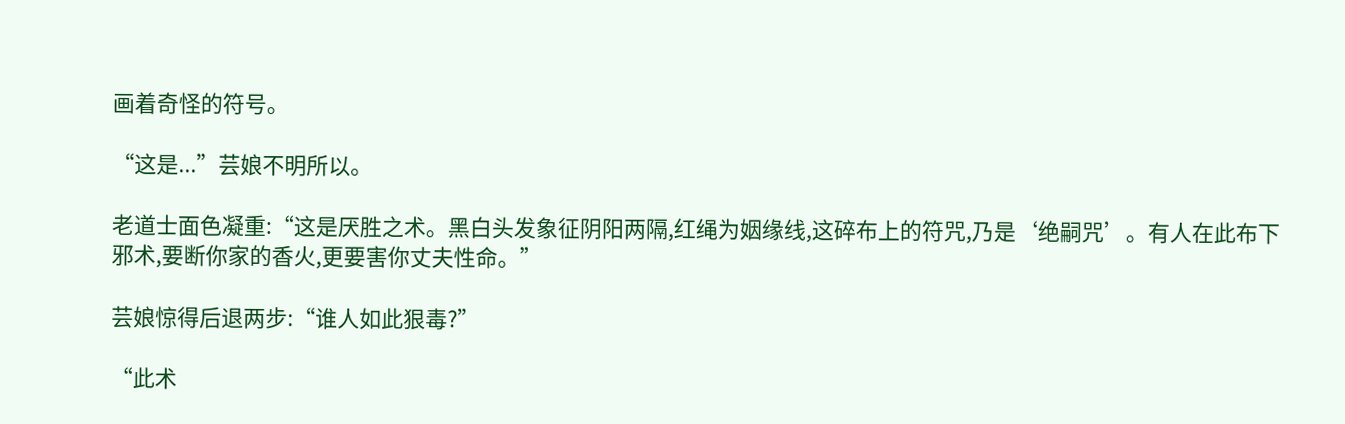画着奇怪的符号。

“这是...”芸娘不明所以。

老道士面色凝重:“这是厌胜之术。黑白头发象征阴阳两隔,红绳为姻缘线,这碎布上的符咒,乃是‘绝嗣咒’。有人在此布下邪术,要断你家的香火,更要害你丈夫性命。”

芸娘惊得后退两步:“谁人如此狠毒?”

“此术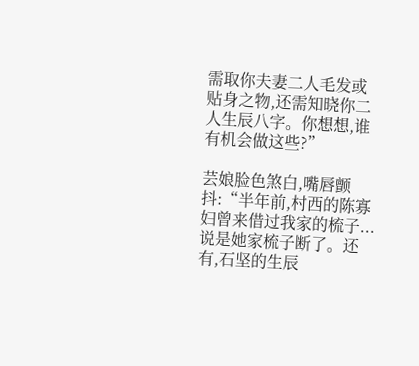需取你夫妻二人毛发或贴身之物,还需知晓你二人生辰八字。你想想,谁有机会做这些?”

芸娘脸色煞白,嘴唇颤抖:“半年前,村西的陈寡妇曾来借过我家的梳子...说是她家梳子断了。还有,石坚的生辰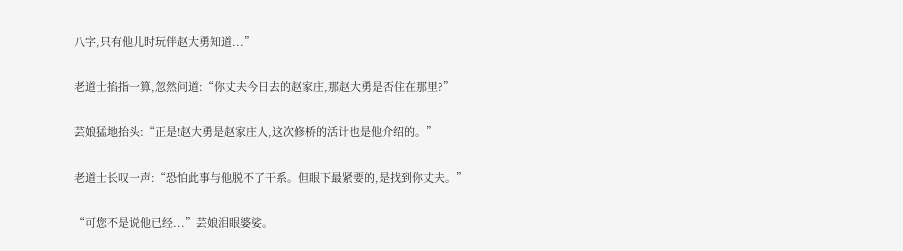八字,只有他儿时玩伴赵大勇知道...”

老道士掐指一算,忽然问道:“你丈夫今日去的赵家庄,那赵大勇是否住在那里?”

芸娘猛地抬头:“正是!赵大勇是赵家庄人,这次修桥的活计也是他介绍的。”

老道士长叹一声:“恐怕此事与他脱不了干系。但眼下最紧要的,是找到你丈夫。”

“可您不是说他已经...”芸娘泪眼婆娑。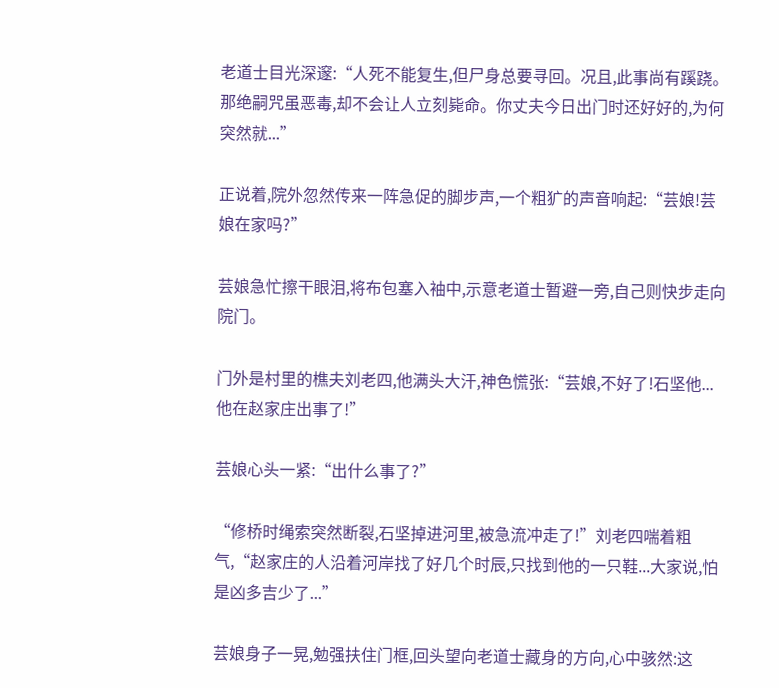老道士目光深邃:“人死不能复生,但尸身总要寻回。况且,此事尚有蹊跷。那绝嗣咒虽恶毒,却不会让人立刻毙命。你丈夫今日出门时还好好的,为何突然就...”

正说着,院外忽然传来一阵急促的脚步声,一个粗犷的声音响起:“芸娘!芸娘在家吗?”

芸娘急忙擦干眼泪,将布包塞入袖中,示意老道士暂避一旁,自己则快步走向院门。

门外是村里的樵夫刘老四,他满头大汗,神色慌张:“芸娘,不好了!石坚他...他在赵家庄出事了!”

芸娘心头一紧:“出什么事了?”

“修桥时绳索突然断裂,石坚掉进河里,被急流冲走了!”刘老四喘着粗气,“赵家庄的人沿着河岸找了好几个时辰,只找到他的一只鞋...大家说,怕是凶多吉少了...”

芸娘身子一晃,勉强扶住门框,回头望向老道士藏身的方向,心中骇然:这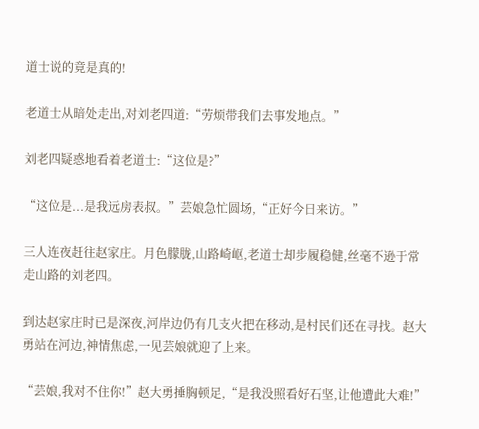道士说的竟是真的!

老道士从暗处走出,对刘老四道:“劳烦带我们去事发地点。”

刘老四疑惑地看着老道士:“这位是?”

“这位是...是我远房表叔。”芸娘急忙圆场,“正好今日来访。”

三人连夜赶往赵家庄。月色朦胧,山路崎岖,老道士却步履稳健,丝毫不逊于常走山路的刘老四。

到达赵家庄时已是深夜,河岸边仍有几支火把在移动,是村民们还在寻找。赵大勇站在河边,神情焦虑,一见芸娘就迎了上来。

“芸娘,我对不住你!”赵大勇捶胸顿足,“是我没照看好石坚,让他遭此大难!”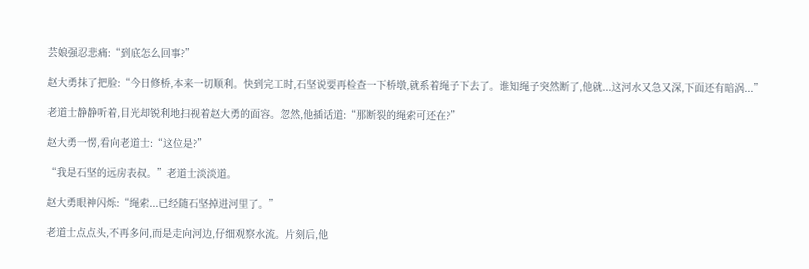芸娘强忍悲痛:“到底怎么回事?”

赵大勇抹了把脸:“今日修桥,本来一切顺利。快到完工时,石坚说要再检查一下桥墩,就系着绳子下去了。谁知绳子突然断了,他就...这河水又急又深,下面还有暗涡...”

老道士静静听着,目光却锐利地扫视着赵大勇的面容。忽然,他插话道:“那断裂的绳索可还在?”

赵大勇一愣,看向老道士:“这位是?”

“我是石坚的远房表叔。”老道士淡淡道。

赵大勇眼神闪烁:“绳索...已经随石坚掉进河里了。”

老道士点点头,不再多问,而是走向河边,仔细观察水流。片刻后,他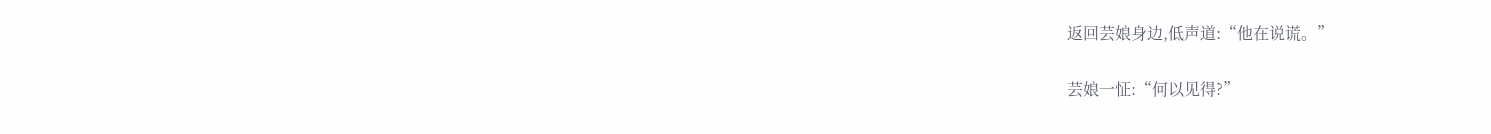返回芸娘身边,低声道:“他在说谎。”

芸娘一怔:“何以见得?”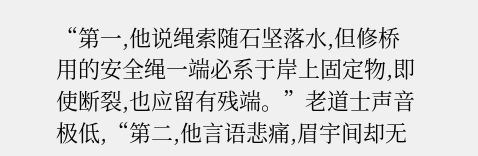“第一,他说绳索随石坚落水,但修桥用的安全绳一端必系于岸上固定物,即使断裂,也应留有残端。”老道士声音极低,“第二,他言语悲痛,眉宇间却无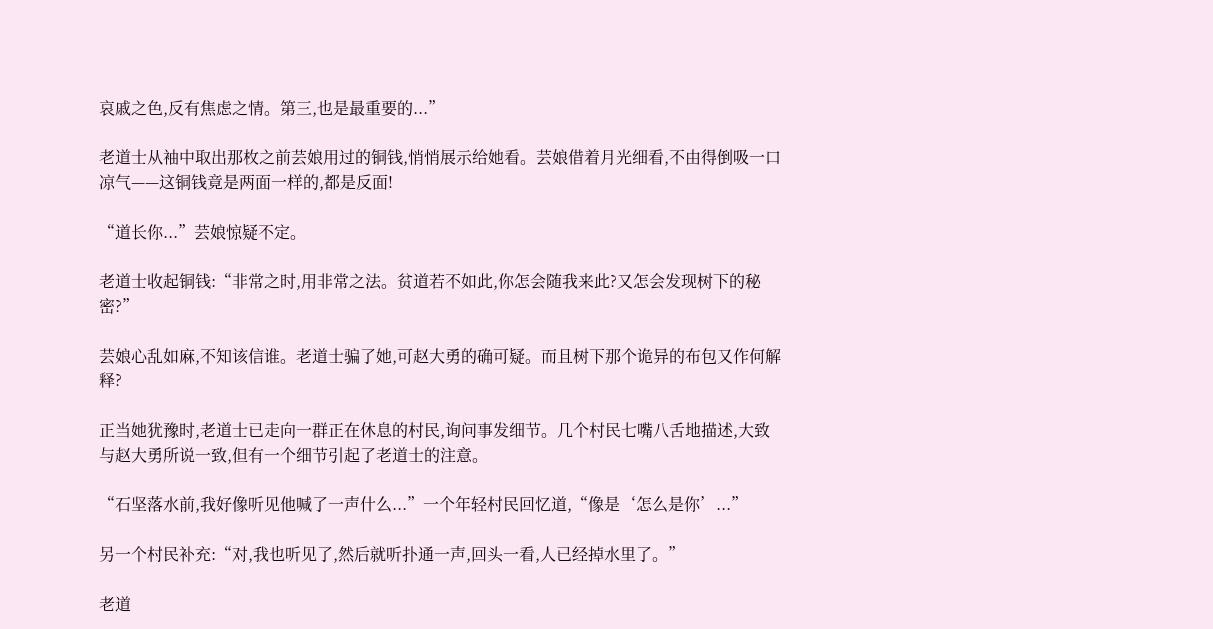哀戚之色,反有焦虑之情。第三,也是最重要的...”

老道士从袖中取出那枚之前芸娘用过的铜钱,悄悄展示给她看。芸娘借着月光细看,不由得倒吸一口凉气——这铜钱竟是两面一样的,都是反面!

“道长你...”芸娘惊疑不定。

老道士收起铜钱:“非常之时,用非常之法。贫道若不如此,你怎会随我来此?又怎会发现树下的秘密?”

芸娘心乱如麻,不知该信谁。老道士骗了她,可赵大勇的确可疑。而且树下那个诡异的布包又作何解释?

正当她犹豫时,老道士已走向一群正在休息的村民,询问事发细节。几个村民七嘴八舌地描述,大致与赵大勇所说一致,但有一个细节引起了老道士的注意。

“石坚落水前,我好像听见他喊了一声什么...”一个年轻村民回忆道,“像是‘怎么是你’...”

另一个村民补充:“对,我也听见了,然后就听扑通一声,回头一看,人已经掉水里了。”

老道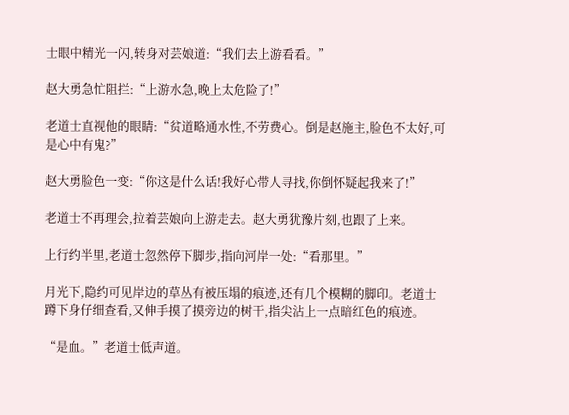士眼中精光一闪,转身对芸娘道:“我们去上游看看。”

赵大勇急忙阻拦:“上游水急,晚上太危险了!”

老道士直视他的眼睛:“贫道略通水性,不劳费心。倒是赵施主,脸色不太好,可是心中有鬼?”

赵大勇脸色一变:“你这是什么话!我好心带人寻找,你倒怀疑起我来了!”

老道士不再理会,拉着芸娘向上游走去。赵大勇犹豫片刻,也跟了上来。

上行约半里,老道士忽然停下脚步,指向河岸一处:“看那里。”

月光下,隐约可见岸边的草丛有被压塌的痕迹,还有几个模糊的脚印。老道士蹲下身仔细查看,又伸手摸了摸旁边的树干,指尖沾上一点暗红色的痕迹。

“是血。”老道士低声道。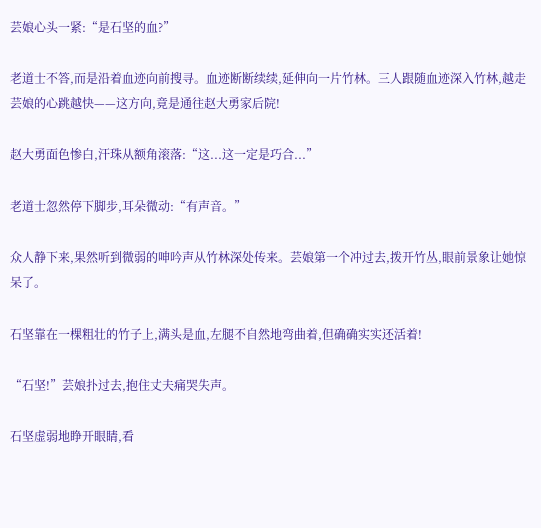芸娘心头一紧:“是石坚的血?”

老道士不答,而是沿着血迹向前搜寻。血迹断断续续,延伸向一片竹林。三人跟随血迹深入竹林,越走芸娘的心跳越快——这方向,竟是通往赵大勇家后院!

赵大勇面色惨白,汗珠从额角滚落:“这...这一定是巧合...”

老道士忽然停下脚步,耳朵微动:“有声音。”

众人静下来,果然听到微弱的呻吟声从竹林深处传来。芸娘第一个冲过去,拨开竹丛,眼前景象让她惊呆了。

石坚靠在一棵粗壮的竹子上,满头是血,左腿不自然地弯曲着,但确确实实还活着!

“石坚!”芸娘扑过去,抱住丈夫痛哭失声。

石坚虚弱地睁开眼睛,看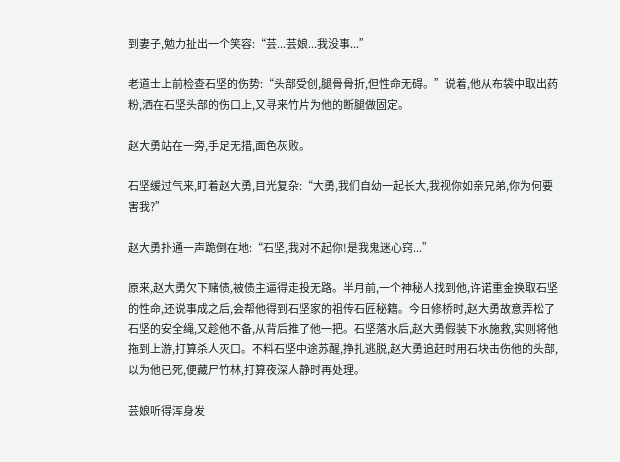到妻子,勉力扯出一个笑容:“芸...芸娘...我没事...”

老道士上前检查石坚的伤势:“头部受创,腿骨骨折,但性命无碍。”说着,他从布袋中取出药粉,洒在石坚头部的伤口上,又寻来竹片为他的断腿做固定。

赵大勇站在一旁,手足无措,面色灰败。

石坚缓过气来,盯着赵大勇,目光复杂:“大勇,我们自幼一起长大,我视你如亲兄弟,你为何要害我?”

赵大勇扑通一声跪倒在地:“石坚,我对不起你!是我鬼迷心窍...”

原来,赵大勇欠下赌债,被债主逼得走投无路。半月前,一个神秘人找到他,许诺重金换取石坚的性命,还说事成之后,会帮他得到石坚家的祖传石匠秘籍。今日修桥时,赵大勇故意弄松了石坚的安全绳,又趁他不备,从背后推了他一把。石坚落水后,赵大勇假装下水施救,实则将他拖到上游,打算杀人灭口。不料石坚中途苏醒,挣扎逃脱,赵大勇追赶时用石块击伤他的头部,以为他已死,便藏尸竹林,打算夜深人静时再处理。

芸娘听得浑身发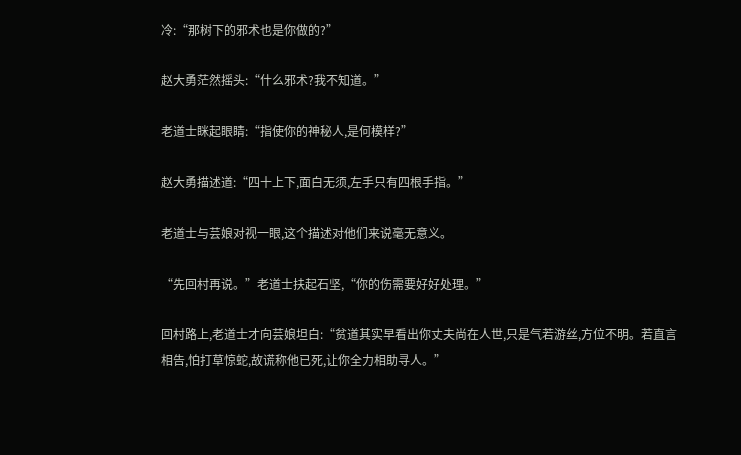冷:“那树下的邪术也是你做的?”

赵大勇茫然摇头:“什么邪术?我不知道。”

老道士眯起眼睛:“指使你的神秘人,是何模样?”

赵大勇描述道:“四十上下,面白无须,左手只有四根手指。”

老道士与芸娘对视一眼,这个描述对他们来说毫无意义。

“先回村再说。”老道士扶起石坚,“你的伤需要好好处理。”

回村路上,老道士才向芸娘坦白:“贫道其实早看出你丈夫尚在人世,只是气若游丝,方位不明。若直言相告,怕打草惊蛇,故谎称他已死,让你全力相助寻人。”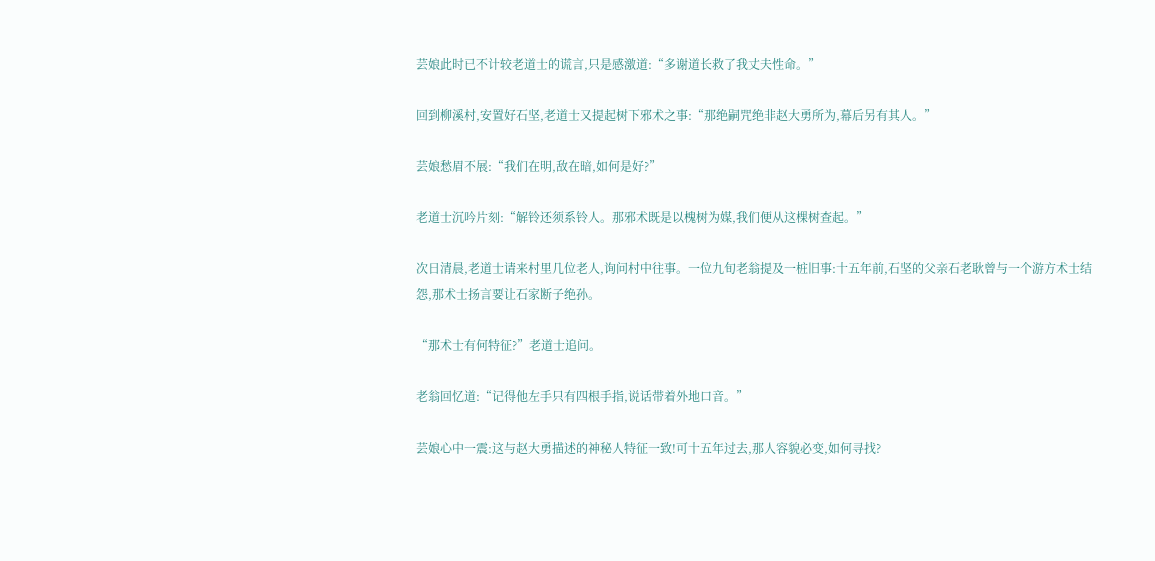芸娘此时已不计较老道士的谎言,只是感激道:“多谢道长救了我丈夫性命。”

回到柳溪村,安置好石坚,老道士又提起树下邪术之事:“那绝嗣咒绝非赵大勇所为,幕后另有其人。”

芸娘愁眉不展:“我们在明,敌在暗,如何是好?”

老道士沉吟片刻:“解铃还须系铃人。那邪术既是以槐树为媒,我们便从这棵树查起。”

次日清晨,老道士请来村里几位老人,询问村中往事。一位九旬老翁提及一桩旧事:十五年前,石坚的父亲石老耿曾与一个游方术士结怨,那术士扬言要让石家断子绝孙。

“那术士有何特征?”老道士追问。

老翁回忆道:“记得他左手只有四根手指,说话带着外地口音。”

芸娘心中一震:这与赵大勇描述的神秘人特征一致!可十五年过去,那人容貌必变,如何寻找?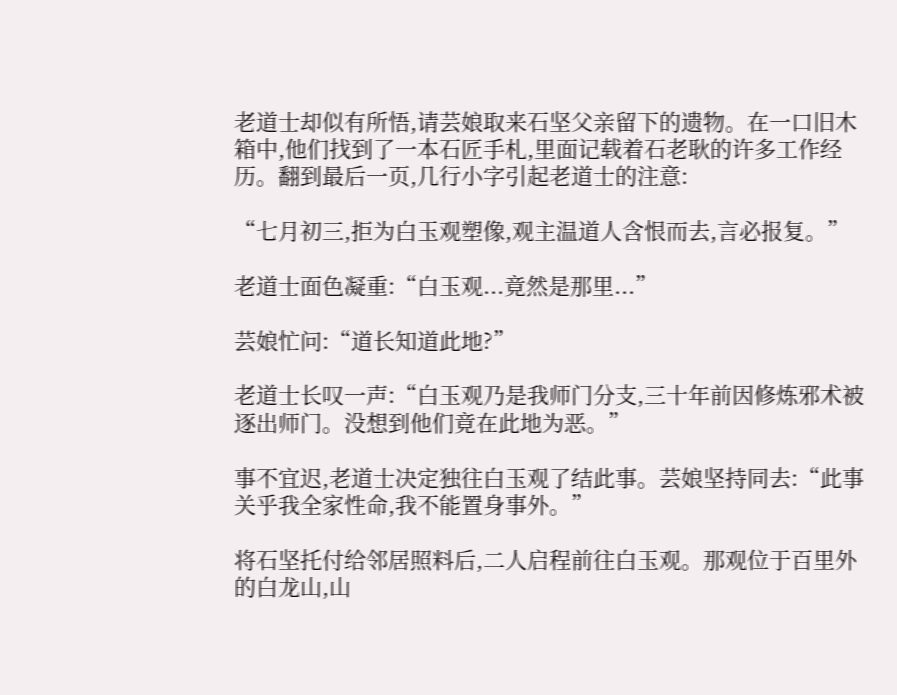老道士却似有所悟,请芸娘取来石坚父亲留下的遗物。在一口旧木箱中,他们找到了一本石匠手札,里面记载着石老耿的许多工作经历。翻到最后一页,几行小字引起老道士的注意:

“七月初三,拒为白玉观塑像,观主温道人含恨而去,言必报复。”

老道士面色凝重:“白玉观...竟然是那里...”

芸娘忙问:“道长知道此地?”

老道士长叹一声:“白玉观乃是我师门分支,三十年前因修炼邪术被逐出师门。没想到他们竟在此地为恶。”

事不宜迟,老道士决定独往白玉观了结此事。芸娘坚持同去:“此事关乎我全家性命,我不能置身事外。”

将石坚托付给邻居照料后,二人启程前往白玉观。那观位于百里外的白龙山,山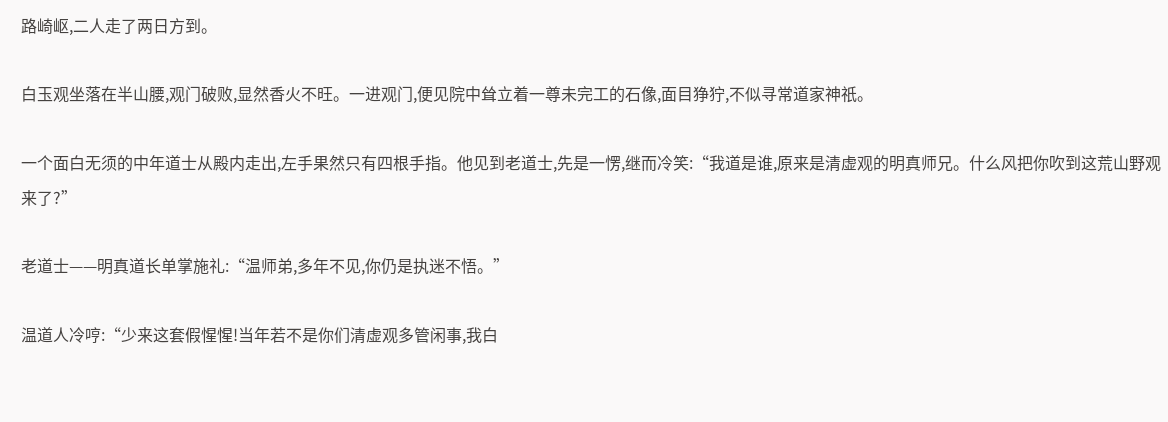路崎岖,二人走了两日方到。

白玉观坐落在半山腰,观门破败,显然香火不旺。一进观门,便见院中耸立着一尊未完工的石像,面目狰狞,不似寻常道家神祇。

一个面白无须的中年道士从殿内走出,左手果然只有四根手指。他见到老道士,先是一愣,继而冷笑:“我道是谁,原来是清虚观的明真师兄。什么风把你吹到这荒山野观来了?”

老道士——明真道长单掌施礼:“温师弟,多年不见,你仍是执迷不悟。”

温道人冷哼:“少来这套假惺惺!当年若不是你们清虚观多管闲事,我白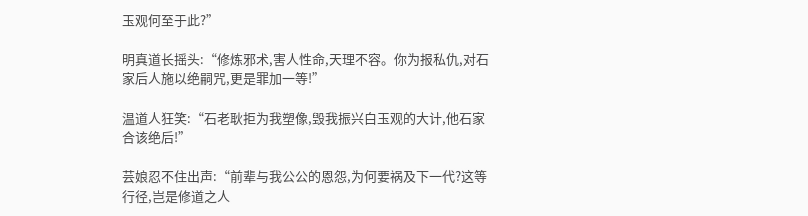玉观何至于此?”

明真道长摇头:“修炼邪术,害人性命,天理不容。你为报私仇,对石家后人施以绝嗣咒,更是罪加一等!”

温道人狂笑:“石老耿拒为我塑像,毁我振兴白玉观的大计,他石家合该绝后!”

芸娘忍不住出声:“前辈与我公公的恩怨,为何要祸及下一代?这等行径,岂是修道之人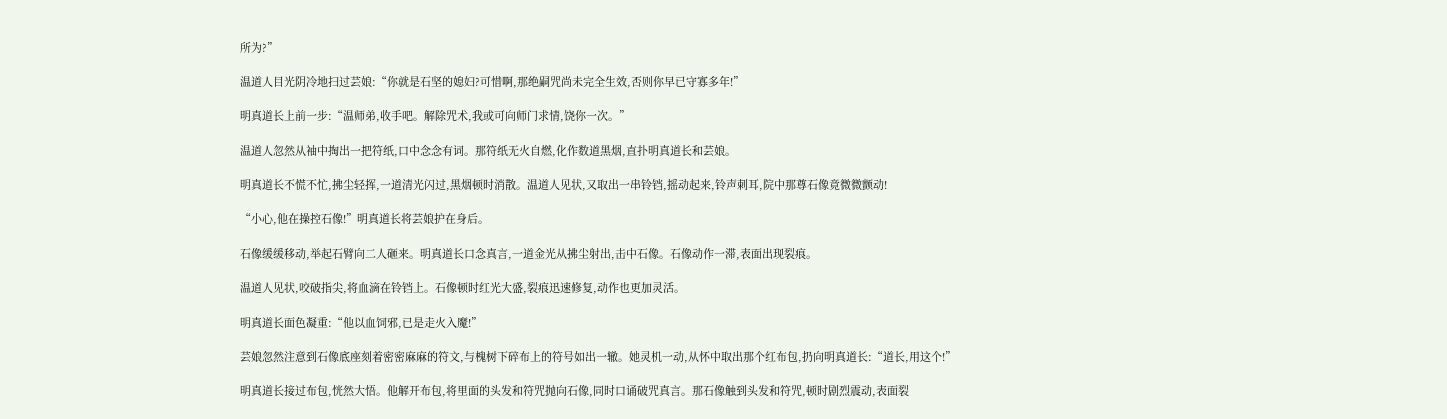所为?”

温道人目光阴冷地扫过芸娘:“你就是石坚的媳妇?可惜啊,那绝嗣咒尚未完全生效,否则你早已守寡多年!”

明真道长上前一步:“温师弟,收手吧。解除咒术,我或可向师门求情,饶你一次。”

温道人忽然从袖中掏出一把符纸,口中念念有词。那符纸无火自燃,化作数道黑烟,直扑明真道长和芸娘。

明真道长不慌不忙,拂尘轻挥,一道清光闪过,黑烟顿时消散。温道人见状,又取出一串铃铛,摇动起来,铃声刺耳,院中那尊石像竟微微颤动!

“小心,他在操控石像!”明真道长将芸娘护在身后。

石像缓缓移动,举起石臂向二人砸来。明真道长口念真言,一道金光从拂尘射出,击中石像。石像动作一滞,表面出现裂痕。

温道人见状,咬破指尖,将血滴在铃铛上。石像顿时红光大盛,裂痕迅速修复,动作也更加灵活。

明真道长面色凝重:“他以血饲邪,已是走火入魔!”

芸娘忽然注意到石像底座刻着密密麻麻的符文,与槐树下碎布上的符号如出一辙。她灵机一动,从怀中取出那个红布包,扔向明真道长:“道长,用这个!”

明真道长接过布包,恍然大悟。他解开布包,将里面的头发和符咒抛向石像,同时口诵破咒真言。那石像触到头发和符咒,顿时剧烈震动,表面裂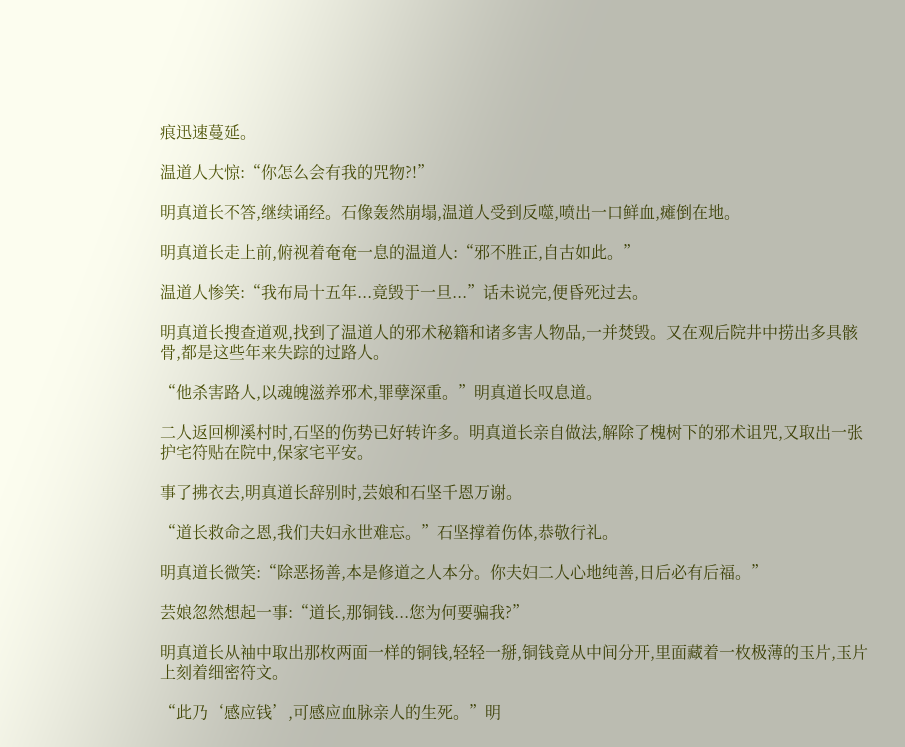痕迅速蔓延。

温道人大惊:“你怎么会有我的咒物?!”

明真道长不答,继续诵经。石像轰然崩塌,温道人受到反噬,喷出一口鲜血,瘫倒在地。

明真道长走上前,俯视着奄奄一息的温道人:“邪不胜正,自古如此。”

温道人惨笑:“我布局十五年...竟毁于一旦...”话未说完,便昏死过去。

明真道长搜查道观,找到了温道人的邪术秘籍和诸多害人物品,一并焚毁。又在观后院井中捞出多具骸骨,都是这些年来失踪的过路人。

“他杀害路人,以魂魄滋养邪术,罪孽深重。”明真道长叹息道。

二人返回柳溪村时,石坚的伤势已好转许多。明真道长亲自做法,解除了槐树下的邪术诅咒,又取出一张护宅符贴在院中,保家宅平安。

事了拂衣去,明真道长辞别时,芸娘和石坚千恩万谢。

“道长救命之恩,我们夫妇永世难忘。”石坚撑着伤体,恭敬行礼。

明真道长微笑:“除恶扬善,本是修道之人本分。你夫妇二人心地纯善,日后必有后福。”

芸娘忽然想起一事:“道长,那铜钱...您为何要骗我?”

明真道长从袖中取出那枚两面一样的铜钱,轻轻一掰,铜钱竟从中间分开,里面藏着一枚极薄的玉片,玉片上刻着细密符文。

“此乃‘感应钱’,可感应血脉亲人的生死。”明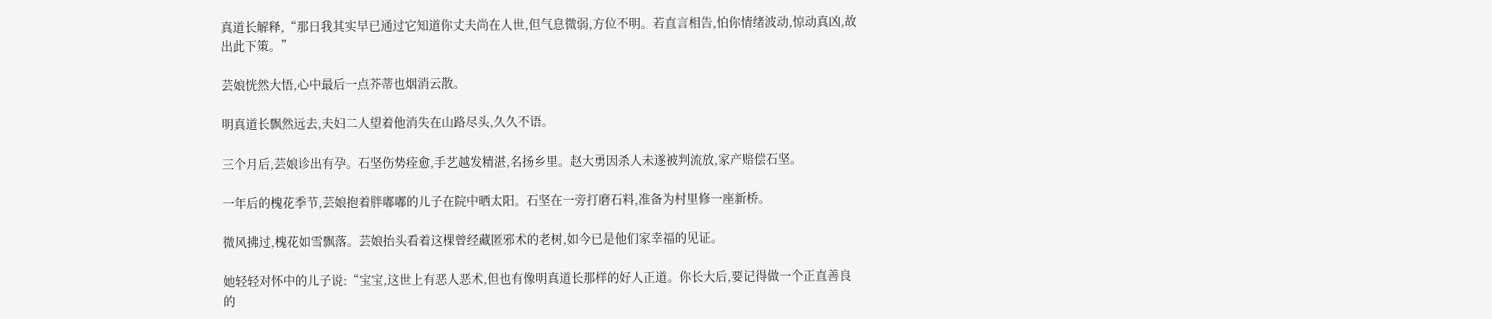真道长解释,“那日我其实早已通过它知道你丈夫尚在人世,但气息微弱,方位不明。若直言相告,怕你情绪波动,惊动真凶,故出此下策。”

芸娘恍然大悟,心中最后一点芥蒂也烟消云散。

明真道长飘然远去,夫妇二人望着他消失在山路尽头,久久不语。

三个月后,芸娘诊出有孕。石坚伤势痊愈,手艺越发精湛,名扬乡里。赵大勇因杀人未遂被判流放,家产赔偿石坚。

一年后的槐花季节,芸娘抱着胖嘟嘟的儿子在院中晒太阳。石坚在一旁打磨石料,准备为村里修一座新桥。

微风拂过,槐花如雪飘落。芸娘抬头看着这棵曾经藏匿邪术的老树,如今已是他们家幸福的见证。

她轻轻对怀中的儿子说:“宝宝,这世上有恶人恶术,但也有像明真道长那样的好人正道。你长大后,要记得做一个正直善良的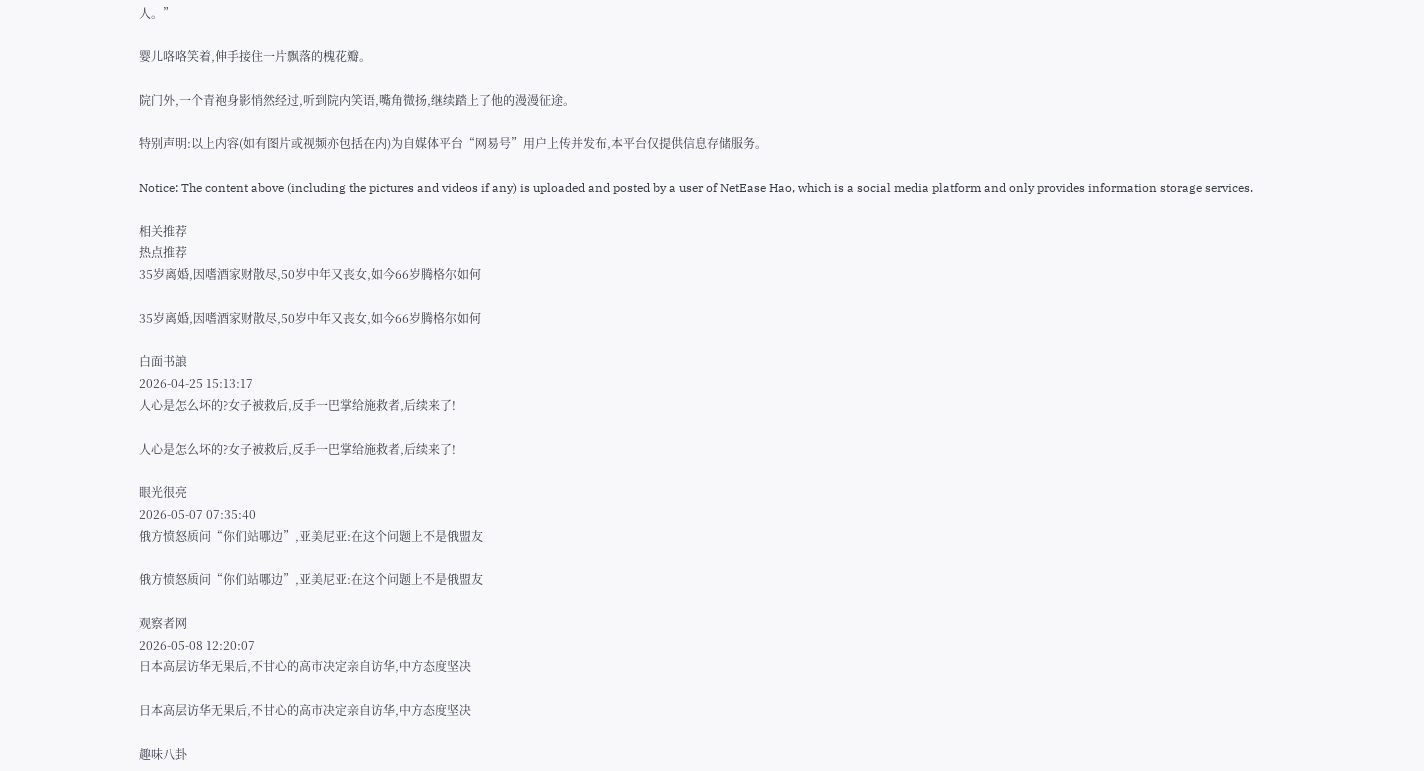人。”

婴儿咯咯笑着,伸手接住一片飘落的槐花瓣。

院门外,一个青袍身影悄然经过,听到院内笑语,嘴角微扬,继续踏上了他的漫漫征途。

特别声明:以上内容(如有图片或视频亦包括在内)为自媒体平台“网易号”用户上传并发布,本平台仅提供信息存储服务。

Notice: The content above (including the pictures and videos if any) is uploaded and posted by a user of NetEase Hao, which is a social media platform and only provides information storage services.

相关推荐
热点推荐
35岁离婚,因嗜酒家财散尽,50岁中年又丧女,如今66岁腾格尔如何

35岁离婚,因嗜酒家财散尽,50岁中年又丧女,如今66岁腾格尔如何

白面书誏
2026-04-25 15:13:17
人心是怎么坏的?女子被救后,反手一巴掌给施救者,后续来了!

人心是怎么坏的?女子被救后,反手一巴掌给施救者,后续来了!

眼光很亮
2026-05-07 07:35:40
俄方愤怒质问“你们站哪边”,亚美尼亚:在这个问题上不是俄盟友

俄方愤怒质问“你们站哪边”,亚美尼亚:在这个问题上不是俄盟友

观察者网
2026-05-08 12:20:07
日本高层访华无果后,不甘心的高市决定亲自访华,中方态度坚决

日本高层访华无果后,不甘心的高市决定亲自访华,中方态度坚决

趣味八卦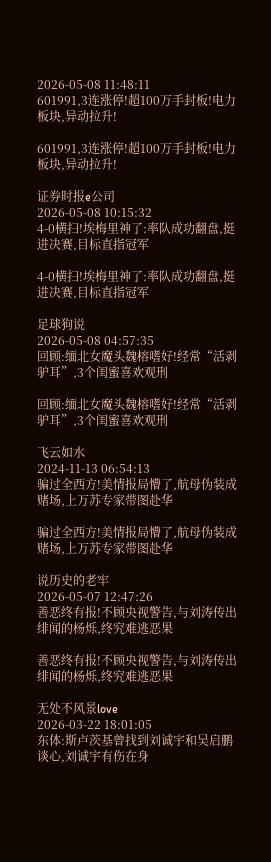2026-05-08 11:48:11
601991,3连涨停!超100万手封板!电力板块,异动拉升!

601991,3连涨停!超100万手封板!电力板块,异动拉升!

证券时报e公司
2026-05-08 10:15:32
4-0横扫!埃梅里神了:率队成功翻盘,挺进决赛,目标直指冠军

4-0横扫!埃梅里神了:率队成功翻盘,挺进决赛,目标直指冠军

足球狗说
2026-05-08 04:57:35
回顾:缅北女魔头魏榕嗜好!经常“活剥驴耳”,3个闺蜜喜欢观刑

回顾:缅北女魔头魏榕嗜好!经常“活剥驴耳”,3个闺蜜喜欢观刑

飞云如水
2024-11-13 06:54:13
骗过全西方!美情报局懵了,航母伪装成赌场,上万苏专家带图赴华

骗过全西方!美情报局懵了,航母伪装成赌场,上万苏专家带图赴华

说历史的老牢
2026-05-07 12:47:26
善恶终有报!不顾央视警告,与刘涛传出绯闻的杨烁,终究难逃恶果

善恶终有报!不顾央视警告,与刘涛传出绯闻的杨烁,终究难逃恶果

无处不风景love
2026-03-22 18:01:05
东体:斯卢茨基曾找到刘诚宇和吴启鹏谈心,刘诚宇有伤在身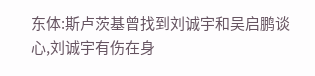东体:斯卢茨基曾找到刘诚宇和吴启鹏谈心,刘诚宇有伤在身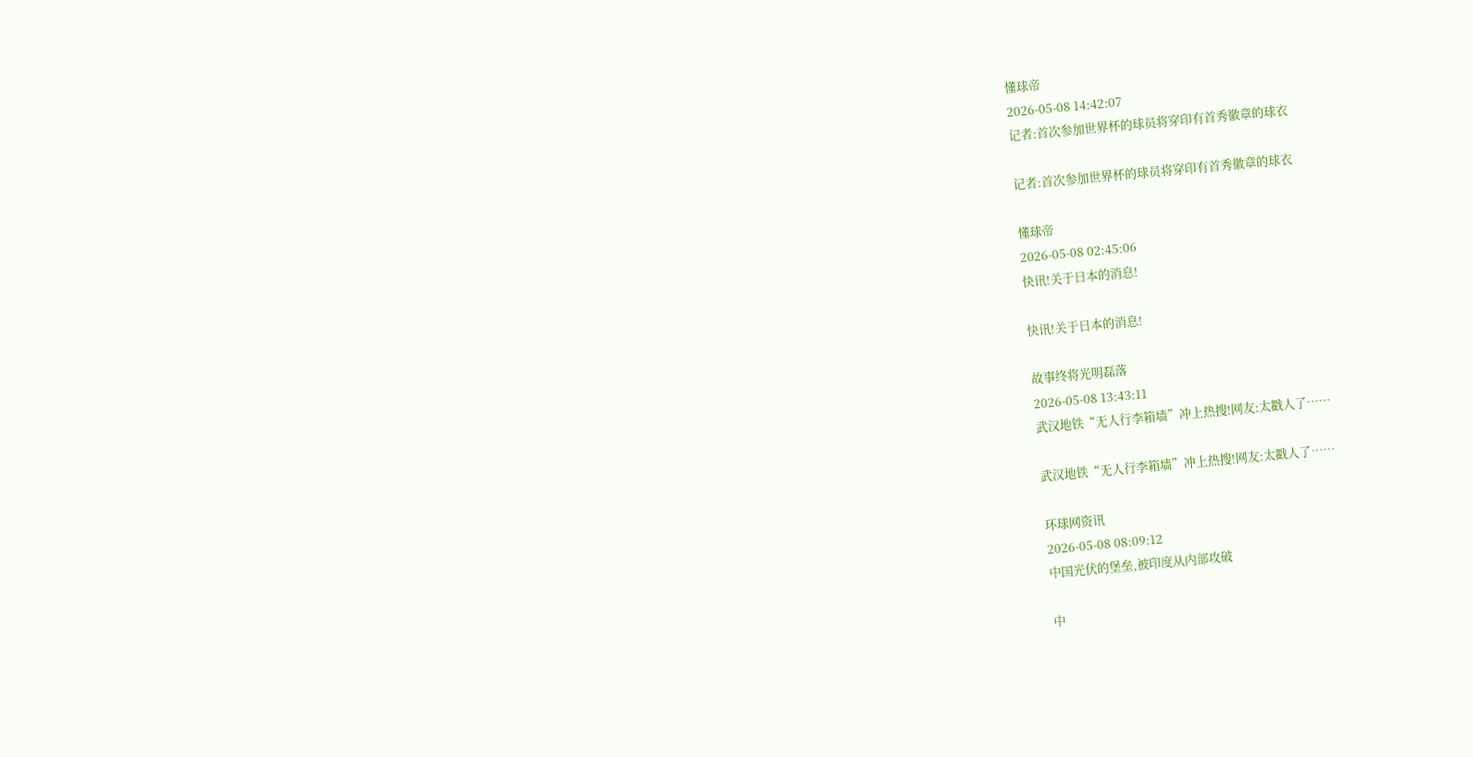懂球帝
2026-05-08 14:42:07
记者:首次参加世界杯的球员将穿印有首秀徽章的球衣

记者:首次参加世界杯的球员将穿印有首秀徽章的球衣

懂球帝
2026-05-08 02:45:06
快讯!关于日本的消息!

快讯!关于日本的消息!

故事终将光明磊落
2026-05-08 13:43:11
武汉地铁“无人行李箱墙”冲上热搜!网友:太戳人了……

武汉地铁“无人行李箱墙”冲上热搜!网友:太戳人了……

环球网资讯
2026-05-08 08:09:12
中国光伏的堡垒,被印度从内部攻破

中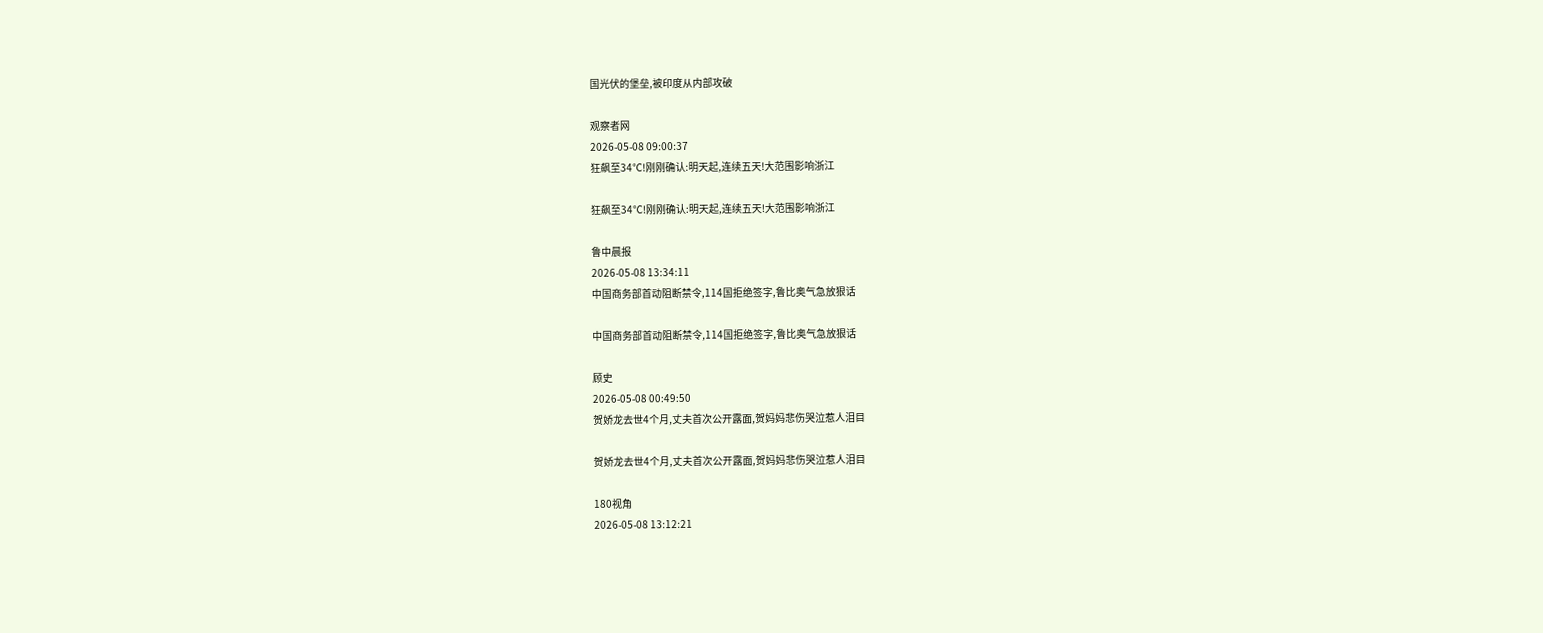国光伏的堡垒,被印度从内部攻破

观察者网
2026-05-08 09:00:37
狂飙至34℃!刚刚确认:明天起,连续五天!大范围影响浙江

狂飙至34℃!刚刚确认:明天起,连续五天!大范围影响浙江

鲁中晨报
2026-05-08 13:34:11
中国商务部首动阻断禁令,114国拒绝签字,鲁比奥气急放狠话

中国商务部首动阻断禁令,114国拒绝签字,鲁比奥气急放狠话

顾史
2026-05-08 00:49:50
贺娇龙去世4个月,丈夫首次公开露面,贺妈妈悲伤哭泣惹人泪目

贺娇龙去世4个月,丈夫首次公开露面,贺妈妈悲伤哭泣惹人泪目

180视角
2026-05-08 13:12:21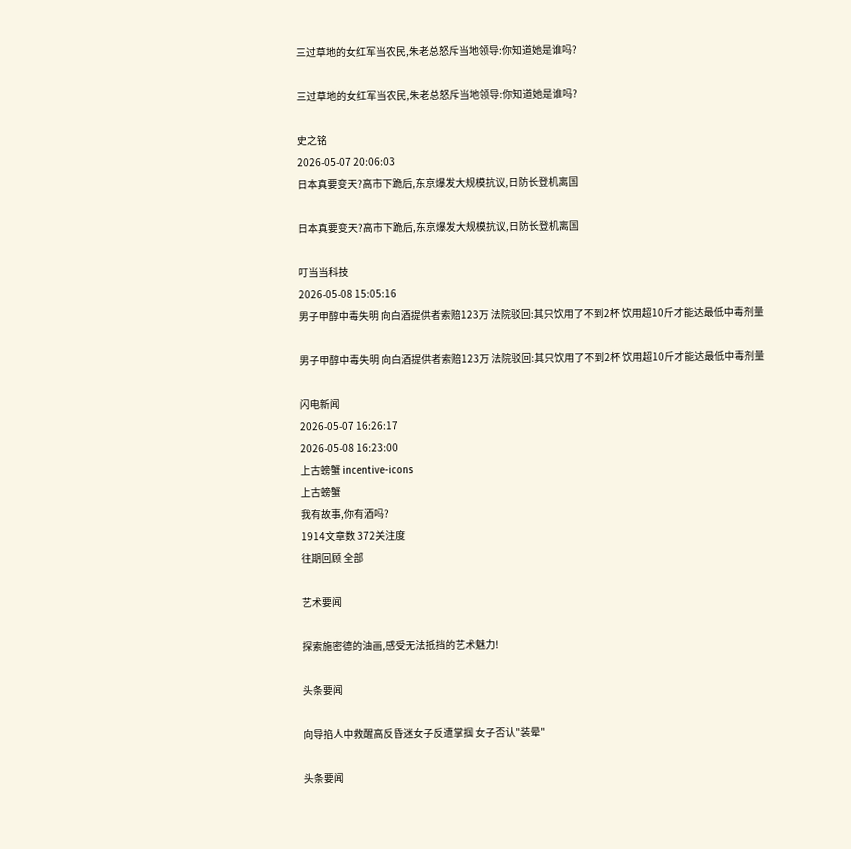三过草地的女红军当农民,朱老总怒斥当地领导:你知道她是谁吗?

三过草地的女红军当农民,朱老总怒斥当地领导:你知道她是谁吗?

史之铭
2026-05-07 20:06:03
日本真要变天?高市下跪后,东京爆发大规模抗议,日防长登机离国

日本真要变天?高市下跪后,东京爆发大规模抗议,日防长登机离国

叮当当科技
2026-05-08 15:05:16
男子甲醇中毒失明 向白酒提供者索赔123万 法院驳回:其只饮用了不到2杯 饮用超10斤才能达最低中毒剂量

男子甲醇中毒失明 向白酒提供者索赔123万 法院驳回:其只饮用了不到2杯 饮用超10斤才能达最低中毒剂量

闪电新闻
2026-05-07 16:26:17
2026-05-08 16:23:00
上古螃蟹 incentive-icons
上古螃蟹
我有故事,你有酒吗?
1914文章数 372关注度
往期回顾 全部

艺术要闻

探索施密德的油画,感受无法抵挡的艺术魅力!

头条要闻

向导掐人中救醒高反昏迷女子反遭掌掴 女子否认"装晕"

头条要闻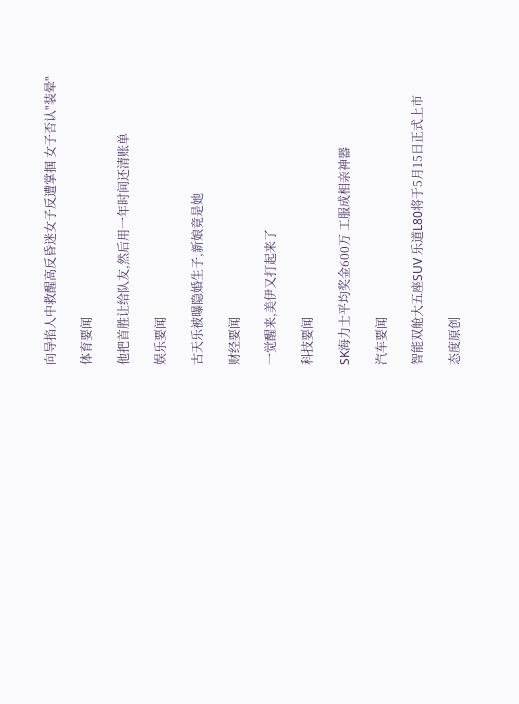向导掐人中救醒高反昏迷女子反遭掌掴 女子否认"装晕"

体育要闻

他把首胜让给队友,然后用一年时间还清账单

娱乐要闻

古天乐被曝隐婚生子,新娘竟是她

财经要闻

一觉醒来,美伊又打起来了

科技要闻

SK海力士平均奖金600万 工服成相亲神器

汽车要闻

智能双舱大五座SUV 乐道L80将于5月15日正式上市

态度原创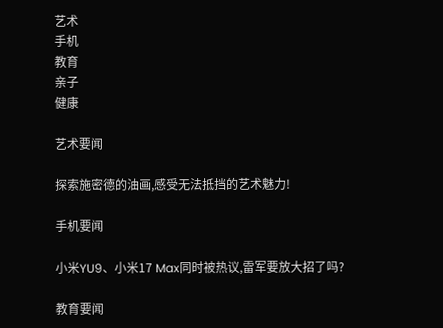艺术
手机
教育
亲子
健康

艺术要闻

探索施密德的油画,感受无法抵挡的艺术魅力!

手机要闻

小米YU9、小米17 Max同时被热议,雷军要放大招了吗?

教育要闻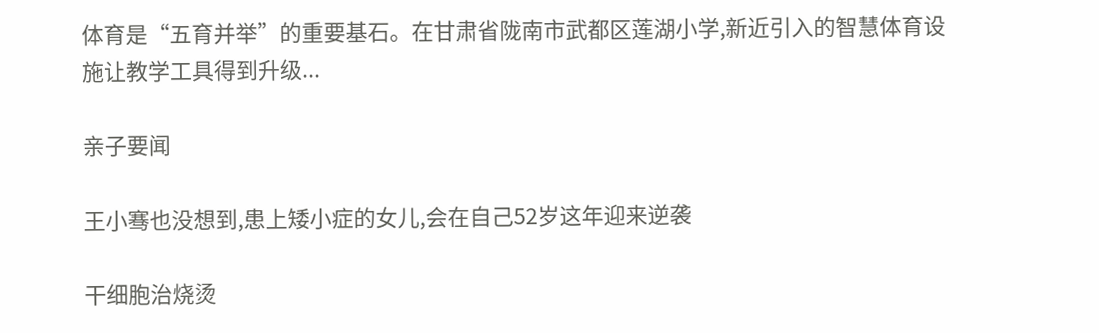体育是“五育并举”的重要基石。在甘肃省陇南市武都区莲湖小学,新近引入的智慧体育设施让教学工具得到升级...

亲子要闻

王小骞也没想到,患上矮小症的女儿,会在自己52岁这年迎来逆袭

干细胞治烧烫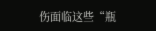伤面临这些“瓶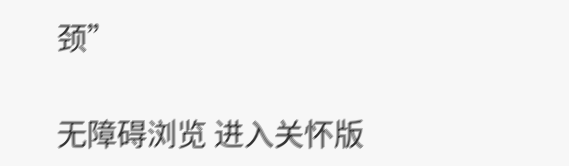颈”

无障碍浏览 进入关怀版